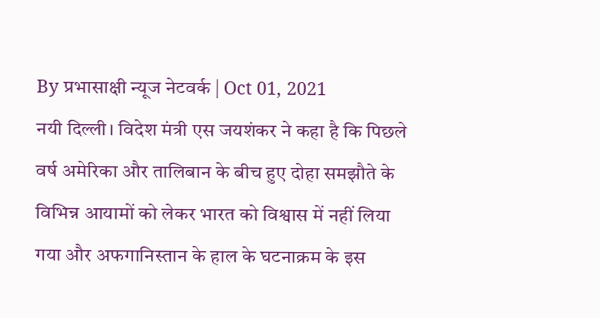By प्रभासाक्षी न्यूज नेटवर्क | Oct 01, 2021
नयी दिल्ली। विदेश मंत्री एस जयशंकर ने कहा है कि पिछले वर्ष अमेरिका और तालिबान के बीच हुए दोहा समझौते के विभिन्न आयामों को लेकर भारत को विश्वास में नहीं लिया गया और अफगानिस्तान के हाल के घटनाक्रम के इस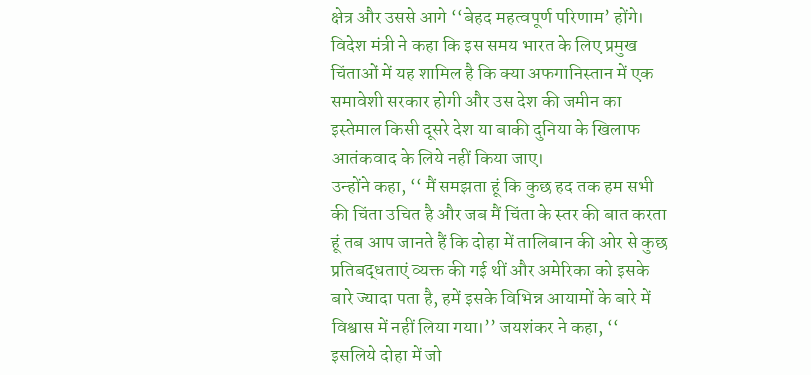क्षेत्र और उससे आगे ‘‘बेहद महत्वपूर्ण परिणाम’ होंगे। विदेश मंत्री ने कहा कि इस समय भारत के लिए प्रमुख चिंताओं में यह शामिल है कि क्या अफगानिस्तान में एक समावेशी सरकार होगी और उस देश की जमीन का इस्तेमाल किसी दूसरे देश या बाकी दुनिया के खिलाफ आतंकवाद के लिये नहीं किया जाए।
उन्होंने कहा, ‘‘ मैं समझता हूं कि कुछ हद तक हम सभी की चिंता उचित है और जब मैं चिंता के स्तर की बात करता हूं तब आप जानते हैं कि दोहा में तालिबान की ओर से कुछ प्रतिबद्धताएं व्यक्त की गई थीं और अमेरिका को इसके बारे ज्यादा पता है, हमें इसके विभिन्न आयामों के बारे में विश्वास में नहीं लिया गया।’’ जयशंकर ने कहा, ‘‘ इसलिये दोहा में जो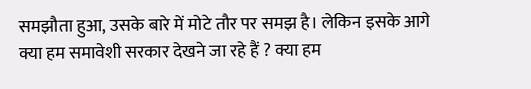समझौता हुआ, उसके बारे में मोटे तौर पर समझ है। लेकिन इसके आगे क्या हम समावेशी सरकार देखने जा रहे हैं ? क्या हम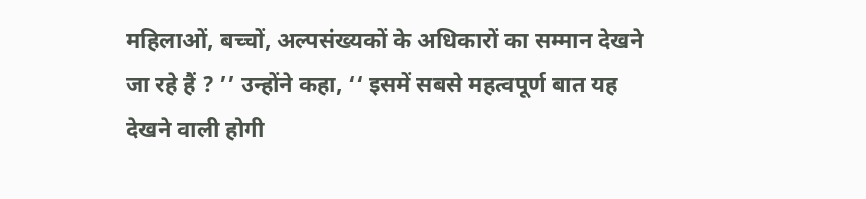महिलाओं, बच्चों, अल्पसंख्यकों के अधिकारों का सम्मान देखने जा रहे हैं ? ’’ उन्होंने कहा, ‘‘ इसमें सबसे महत्वपूर्ण बात यह देखने वाली होगी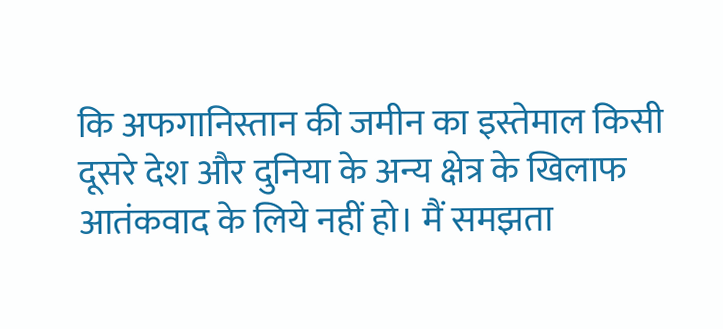कि अफगानिस्तान की जमीन का इस्तेमाल किसी दूसरे देश और दुनिया के अन्य क्षेत्र के खिलाफ आतंकवाद के लिये नहीं हो। मैं समझता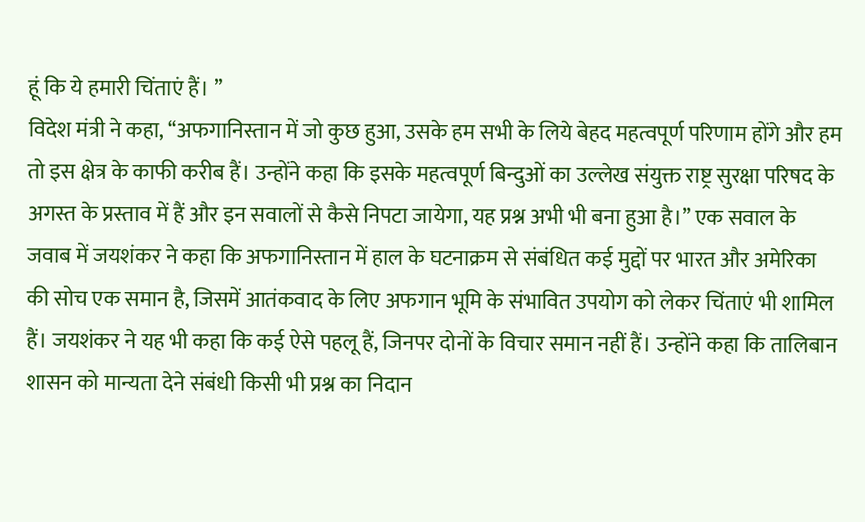हूं कि ये हमारी चिंताएं हैं। ’’
विदेश मंत्री ने कहा, ‘‘अफगानिस्तान में जो कुछ हुआ, उसके हम सभी के लिये बेहद महत्वपूर्ण परिणाम होंगे और हम तो इस क्षेत्र के काफी करीब हैं। उन्होंने कहा कि इसके महत्वपूर्ण बिन्दुओं का उल्लेख संयुक्त राष्ट्र सुरक्षा परिषद के अगस्त के प्रस्ताव में हैं और इन सवालों से कैसे निपटा जायेगा, यह प्रश्न अभी भी बना हुआ है।’’ एक सवाल के जवाब में जयशंकर ने कहा कि अफगानिस्तान में हाल के घटनाक्रम से संबंधित कई मुद्दों पर भारत और अमेरिका की सोच एक समान है, जिसमें आतंकवाद के लिए अफगान भूमि के संभावित उपयोग को लेकर चिंताएं भी शामिल हैं। जयशंकर ने यह भी कहा कि कई ऐसे पहलू हैं, जिनपर दोनों के विचार समान नहीं हैं। उन्होंने कहा कि तालिबान शासन को मान्यता देने संबंधी किसी भी प्रश्न का निदान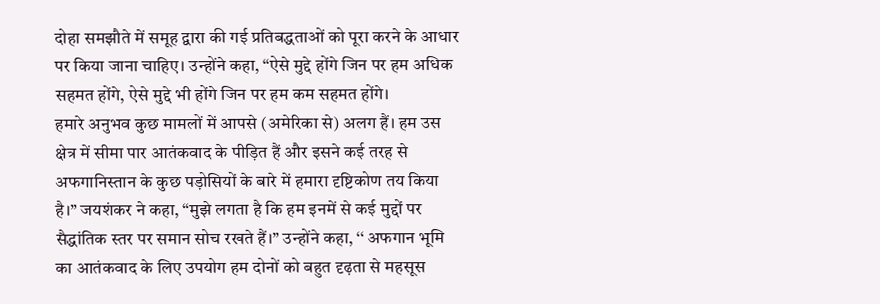दोहा समझौते में समूह द्वारा की गई प्रतिबद्धताओं को पूरा करने के आधार पर किया जाना चाहिए। उन्होंने कहा, “ऐसे मुद्दे होंगे जिन पर हम अधिक सहमत होंगे, ऐसे मुद्दे भी होंगे जिन पर हम कम सहमत होंगे।
हमारे अनुभव कुछ मामलों में आपसे (अमेरिका से) अलग हैं। हम उस क्षेत्र में सीमा पार आतंकवाद के पीड़ित हैं और इसने कई तरह से अफगानिस्तान के कुछ पड़ोसियों के बारे में हमारा दृष्टिकोण तय किया है।’’ जयशंकर ने कहा, “मुझे लगता है कि हम इनमें से कई मुद्दों पर सैद्धांतिक स्तर पर समान सोच रखते हैं।’’ उन्होंने कहा, ‘‘ अफगान भूमि का आतंकवाद के लिए उपयोग हम दोनों को बहुत दृढ़ता से महसूस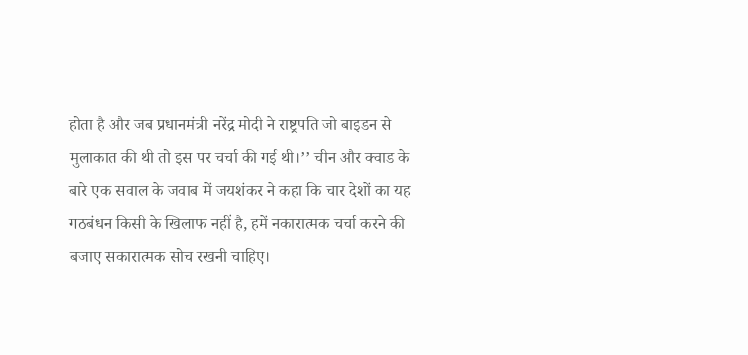होता है और जब प्रधानमंत्री नरेंद्र मोदी ने राष्ट्रपति जो बाइडन से मुलाकात की थी तो इस पर चर्चा की गई थी।’’ चीन और क्वाड के बारे एक सवाल के जवाब में जयशंकर ने कहा कि चार देशों का यह गठबंधन किसी के खिलाफ नहीं है, हमें नकारात्मक चर्चा करने की बजाए सकारात्मक सोच रखनी चाहिए।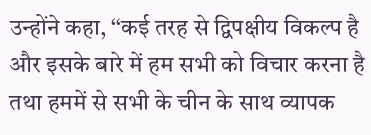उन्होंने कहा, ‘‘कई तरह से द्विपक्षीय विकल्प है और इसके बारे में हम सभी को विचार करना है तथा हममें से सभी के चीन के साथ व्यापक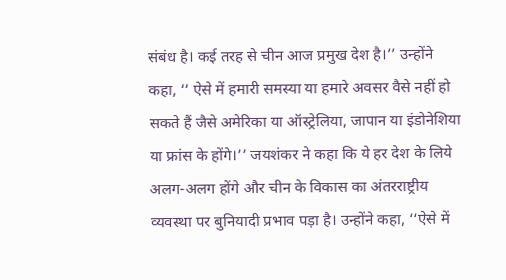संबंध है। कई तरह से चीन आज प्रमुख देश है।’’ उन्होंने कहा, ‘‘ ऐसे में हमारी समस्या या हमारे अवसर वैसे नहीं हो सकते हैं जैसे अमेरिका या ऑस्ट्रेलिया, जापान या इंडोनेशिया या फ्रांस के होंगे।’’ जयशंकर ने कहा कि ये हर देश के लिये अलग-अलग होंगे और चीन के विकास का अंतरराष्ट्रीय व्यवस्था पर बुनियादी प्रभाव पड़ा है। उन्होंने कहा, ‘‘ऐसे में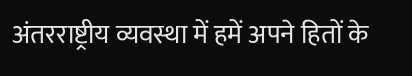अंतरराष्ट्रीय व्यवस्था में हमें अपने हितों के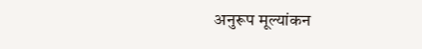अनुरूप मूल्यांकन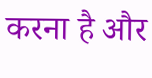करना है और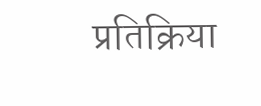प्रतिक्रिया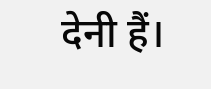देनी हैं।